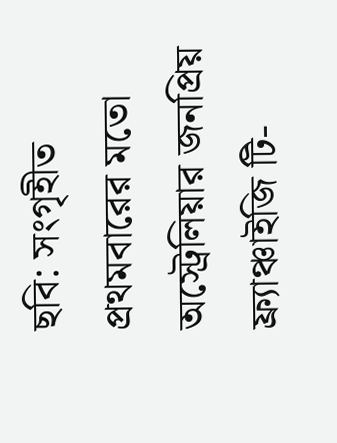ছবি: সংগৃহীত
প্রথমবারের মতো অস্ট্রেলিয়ার জনপ্রিয় ফ্র্যাঞ্চাইজি টি-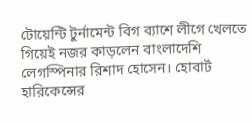টোয়েন্টি টুর্নামেন্ট বিগ ব্যাশে লীগে খেলতে গিয়েই নজর কাড়লেন বাংলাদেশি লেগস্পিনার রিশাদ হোসেন। হোবার্ট হারিকেন্সের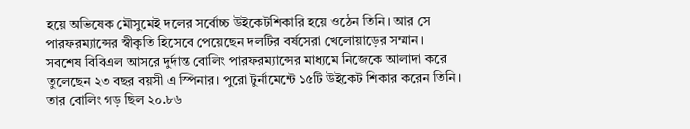হয়ে অভিষেক মৌসুমেই দলের সর্বোচ্চ উইকেটশিকারি হয়ে ওঠেন তিনি। আর সে পারফরম্যান্সের স্বীকৃতি হিসেবে পেয়েছেন দলটির বর্ষসেরা খেলোয়াড়ের সম্মান।
সবশেষ বিবিএল আসরে দুর্দান্ত বোলিং পারফরম্যান্সের মাধ্যমে নিজেকে আলাদা করে তুলেছেন ২৩ বছর বয়সী এ স্পিনার। পুরো টুর্নামেন্টে ১৫টি উইকেট শিকার করেন তিনি। তার বোলিং গড় ছিল ২০.৮৬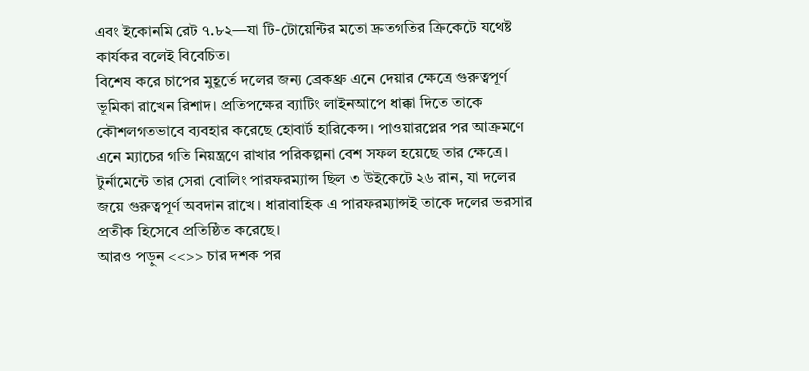এবং ইকোনমি রেট ৭.৮২—যা টি-টোয়েন্টির মতো দ্রুতগতির ক্রিকেটে যথেষ্ট কার্যকর বলেই বিবেচিত।
বিশেষ করে চাপের মুহূর্তে দলের জন্য ব্রেকথ্রু এনে দেয়ার ক্ষেত্রে গুরুত্বপূর্ণ ভূমিকা রাখেন রিশাদ। প্রতিপক্ষের ব্যাটিং লাইনআপে ধাক্কা দিতে তাকে কৌশলগতভাবে ব্যবহার করেছে হোবার্ট হারিকেন্স। পাওয়ারপ্লের পর আক্রমণে এনে ম্যাচের গতি নিয়ন্ত্রণে রাখার পরিকল্পনা বেশ সফল হয়েছে তার ক্ষেত্রে।
টুর্নামেন্টে তার সেরা বোলিং পারফরম্যান্স ছিল ৩ উইকেটে ২৬ রান, যা দলের জয়ে গুরুত্বপূর্ণ অবদান রাখে। ধারাবাহিক এ পারফরম্যান্সই তাকে দলের ভরসার প্রতীক হিসেবে প্রতিষ্ঠিত করেছে।
আরও পড়ুন <<>> চার দশক পর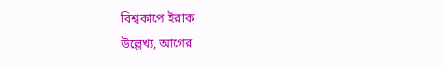বিশ্বকাপে ইরাক
উল্লেখ্য, আগের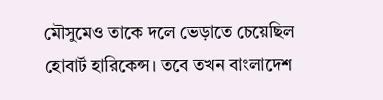মৌসুমেও তাকে দলে ভেড়াতে চেয়েছিল হোবার্ট হারিকেন্স। তবে তখন বাংলাদেশ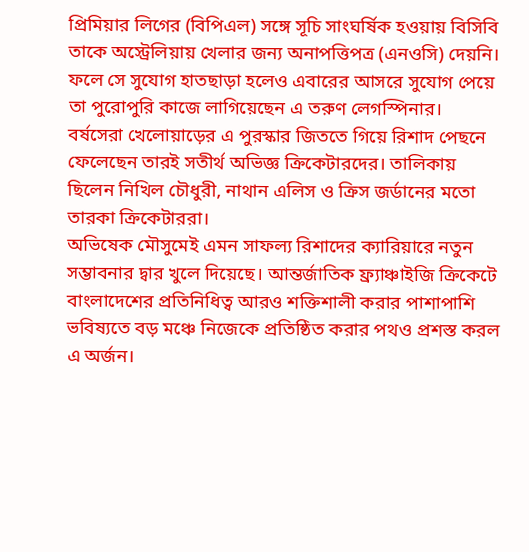প্রিমিয়ার লিগের (বিপিএল) সঙ্গে সূচি সাংঘর্ষিক হওয়ায় বিসিবি তাকে অস্ট্রেলিয়ায় খেলার জন্য অনাপত্তিপত্র (এনওসি) দেয়নি। ফলে সে সুযোগ হাতছাড়া হলেও এবারের আসরে সুযোগ পেয়ে তা পুরোপুরি কাজে লাগিয়েছেন এ তরুণ লেগস্পিনার।
বর্ষসেরা খেলোয়াড়ের এ পুরস্কার জিততে গিয়ে রিশাদ পেছনে ফেলেছেন তারই সতীর্থ অভিজ্ঞ ক্রিকেটারদের। তালিকায় ছিলেন নিখিল চৌধুরী, নাথান এলিস ও ক্রিস জর্ডানের মতো তারকা ক্রিকেটাররা।
অভিষেক মৌসুমেই এমন সাফল্য রিশাদের ক্যারিয়ারে নতুন সম্ভাবনার দ্বার খুলে দিয়েছে। আন্তর্জাতিক ফ্র্যাঞ্চাইজি ক্রিকেটে বাংলাদেশের প্রতিনিধিত্ব আরও শক্তিশালী করার পাশাপাশি ভবিষ্যতে বড় মঞ্চে নিজেকে প্রতিষ্ঠিত করার পথও প্রশস্ত করল এ অর্জন।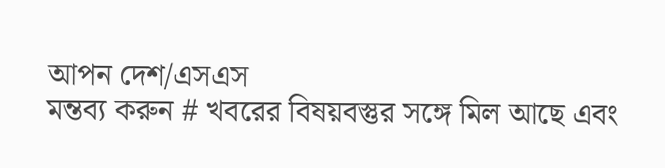আপন দেশ/এসএস
মন্তব্য করুন # খবরের বিষয়বস্তুর সঙ্গে মিল আছে এবং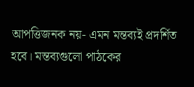আপত্তিজনক নয়- এমন মন্তব্যই প্রদর্শিত হবে। মন্তব্যগুলো পাঠকের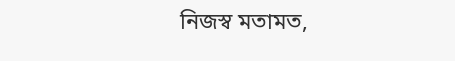নিজস্ব মতামত,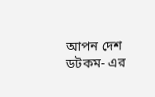আপন দেশ ডটকম- এর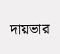দায়ভার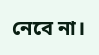নেবে না।